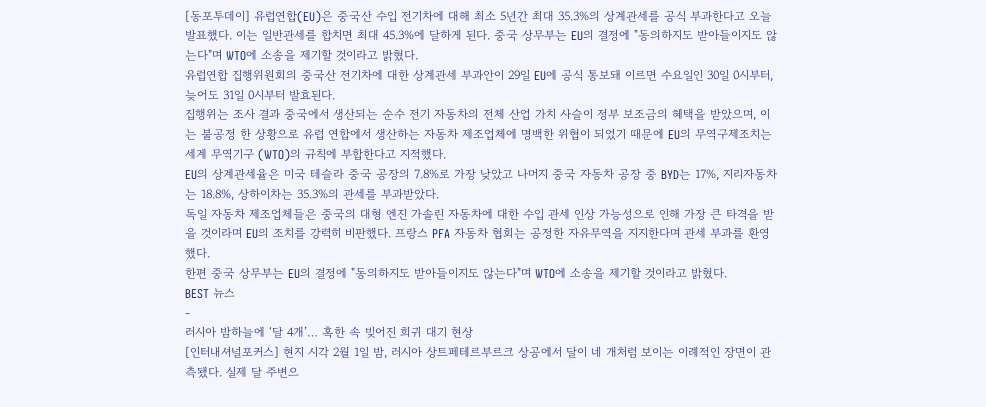[동포투데이] 유럽연합(EU)은 중국산 수입 전기차에 대해 최소 5년간 최대 35.3%의 상계관세를 공식 부과한다고 오늘 발표했다. 이는 일반관세를 합치면 최대 45.3%에 달하게 된다. 중국 상무부는 EU의 결정에 "동의하지도 받아들이지도 않는다"며 WTO에 소송을 제기할 것이라고 밝혔다.
유럽연합 집행위원회의 중국산 전기차에 대한 상계관세 부과안이 29일 EU에 공식 통보돼 이르면 수요일인 30일 0시부터, 늦어도 31일 0시부터 발효된다.
집행위는 조사 결과 중국에서 생산되는 순수 전기 자동차의 전체 산업 가치 사슬이 정부 보조금의 혜택을 받았으며, 이는 불공정 한 상황으로 유럽 연합에서 생산하는 자동차 제조업체에 명백한 위협이 되었기 때문에 EU의 무역구제조치는 세계 무역기구 (WTO)의 규칙에 부합한다고 지적했다.
EU의 상계관세율은 미국 테슬라 중국 공장의 7.8%로 가장 낮았고 나머지 중국 자동차 공장 중 BYD는 17%, 지리자동차는 18.8%, 상하이차는 35.3%의 관세를 부과받았다.
독일 자동차 제조업체들은 중국의 대형 엔진 가솔린 자동차에 대한 수입 관세 인상 가능성으로 인해 가장 큰 타격을 받을 것이라며 EU의 조치를 강력히 비판했다. 프랑스 PFA 자동차 협회는 공정한 자유무역을 지지한다며 관세 부과를 환영했다.
한편 중국 상무부는 EU의 결정에 "동의하지도 받아들이지도 않는다"며 WTO에 소송을 제기할 것이라고 밝혔다.
BEST 뉴스
-
러시아 밤하늘에 ‘달 4개’… 혹한 속 빚어진 희귀 대기 현상
[인터내셔널포커스] 현지 시각 2월 1일 밤, 러시아 상트페테르부르크 상공에서 달이 네 개처럼 보이는 이례적인 장면이 관측됐다. 실제 달 주변으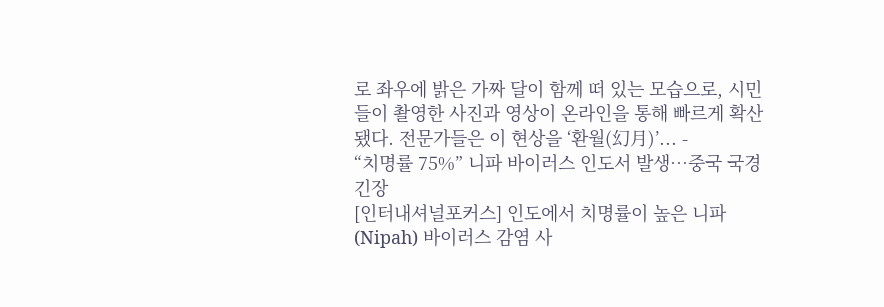로 좌우에 밝은 가짜 달이 함께 떠 있는 모습으로, 시민들이 촬영한 사진과 영상이 온라인을 통해 빠르게 확산됐다. 전문가들은 이 현상을 ‘환월(幻月)’... -
“치명률 75%” 니파 바이러스 인도서 발생…중국 국경 긴장
[인터내셔널포커스] 인도에서 치명률이 높은 니파(Nipah) 바이러스 감염 사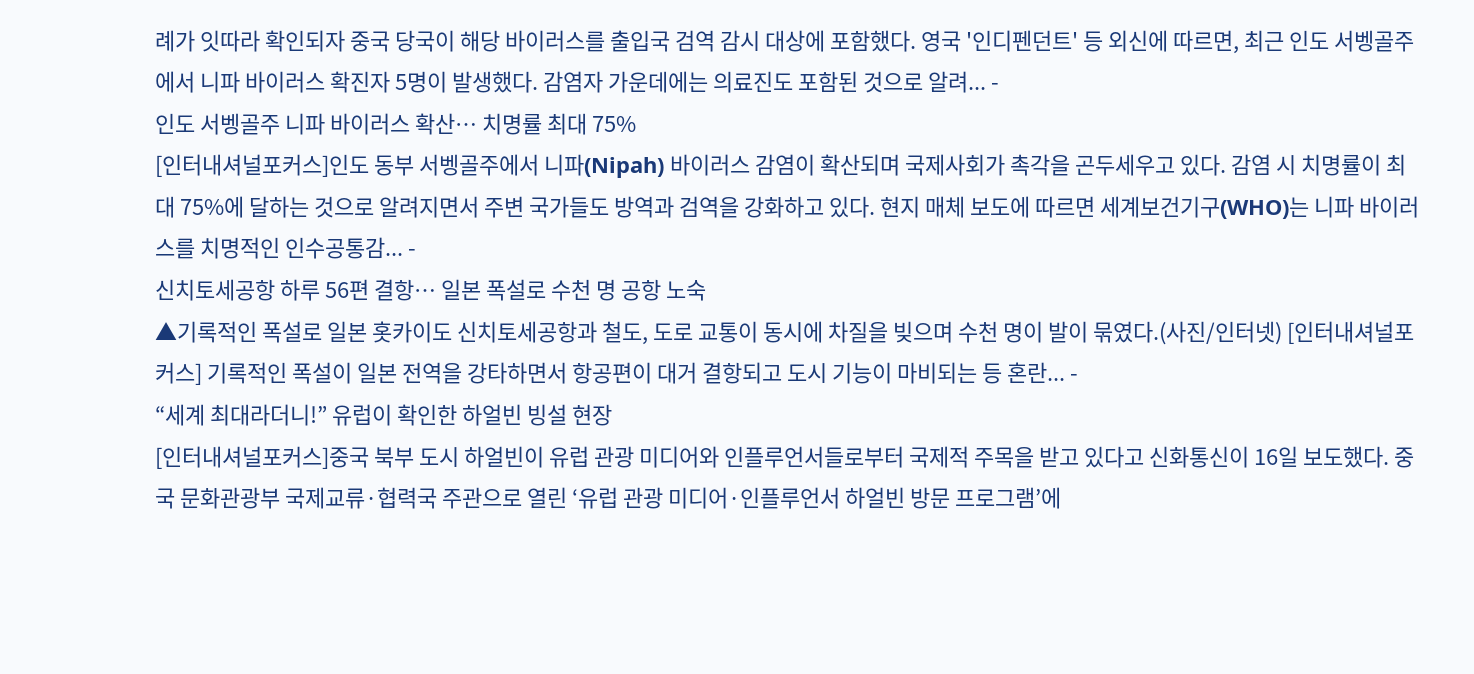례가 잇따라 확인되자 중국 당국이 해당 바이러스를 출입국 검역 감시 대상에 포함했다. 영국 '인디펜던트' 등 외신에 따르면, 최근 인도 서벵골주에서 니파 바이러스 확진자 5명이 발생했다. 감염자 가운데에는 의료진도 포함된 것으로 알려... -
인도 서벵골주 니파 바이러스 확산… 치명률 최대 75%
[인터내셔널포커스]인도 동부 서벵골주에서 니파(Nipah) 바이러스 감염이 확산되며 국제사회가 촉각을 곤두세우고 있다. 감염 시 치명률이 최대 75%에 달하는 것으로 알려지면서 주변 국가들도 방역과 검역을 강화하고 있다. 현지 매체 보도에 따르면 세계보건기구(WHO)는 니파 바이러스를 치명적인 인수공통감... -
신치토세공항 하루 56편 결항… 일본 폭설로 수천 명 공항 노숙
▲기록적인 폭설로 일본 홋카이도 신치토세공항과 철도, 도로 교통이 동시에 차질을 빚으며 수천 명이 발이 묶였다.(사진/인터넷) [인터내셔널포커스] 기록적인 폭설이 일본 전역을 강타하면서 항공편이 대거 결항되고 도시 기능이 마비되는 등 혼란... -
“세계 최대라더니!” 유럽이 확인한 하얼빈 빙설 현장
[인터내셔널포커스]중국 북부 도시 하얼빈이 유럽 관광 미디어와 인플루언서들로부터 국제적 주목을 받고 있다고 신화통신이 16일 보도했다. 중국 문화관광부 국제교류·협력국 주관으로 열린 ‘유럽 관광 미디어·인플루언서 하얼빈 방문 프로그램’에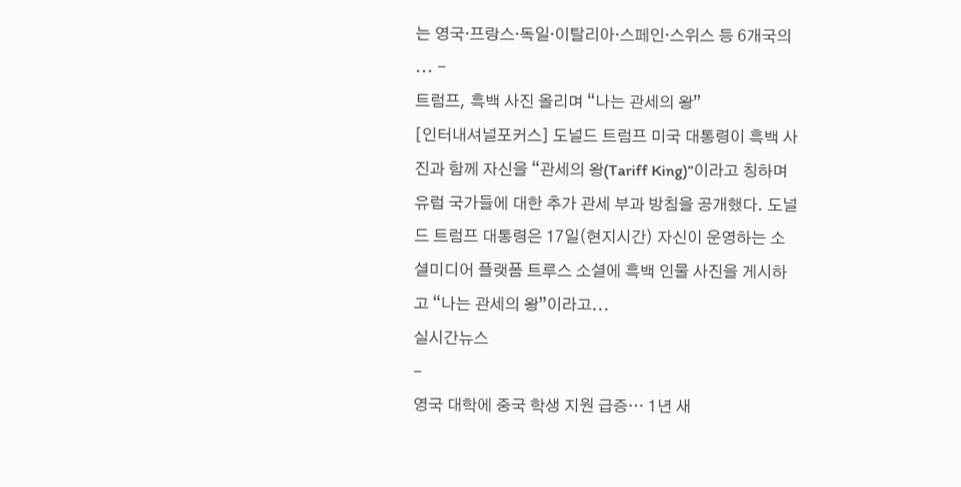는 영국·프랑스·독일·이탈리아·스페인·스위스 등 6개국의 ... -
트럼프, 흑백 사진 올리며 “나는 관세의 왕”
[인터내셔널포커스] 도널드 트럼프 미국 대통령이 흑백 사진과 함께 자신을 “관세의 왕(Tariff King)”이라고 칭하며 유럽 국가들에 대한 추가 관세 부과 방침을 공개했다. 도널드 트럼프 대통령은 17일(현지시간) 자신이 운영하는 소셜미디어 플랫폼 트루스 소셜에 흑백 인물 사진을 게시하고 “나는 관세의 왕”이라고...
실시간뉴스
-
영국 대학에 중국 학생 지원 급증… 1년 새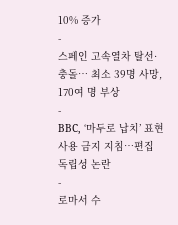10% 증가
-
스페인 고속열차 탈선·충돌… 최소 39명 사망, 170여 명 부상
-
BBC, ‘마두로 납치’ 표현 사용 금지 지침…편집 독립성 논란
-
로마서 수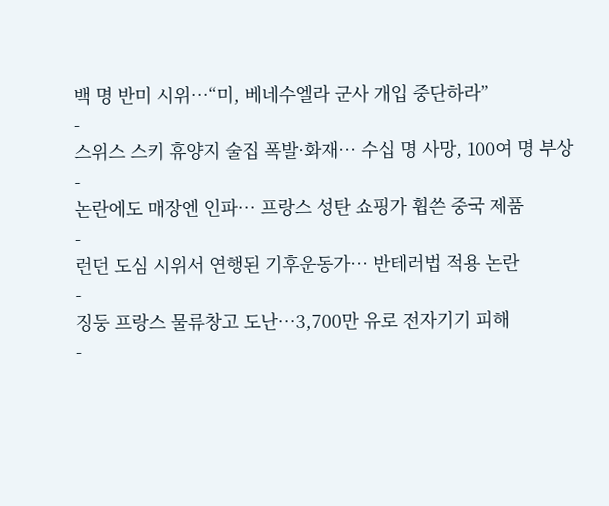백 명 반미 시위…“미, 베네수엘라 군사 개입 중단하라”
-
스위스 스키 휴양지 술집 폭발·화재… 수십 명 사망, 100여 명 부상
-
논란에도 매장엔 인파… 프랑스 성탄 쇼핑가 휩쓴 중국 제품
-
런던 도심 시위서 연행된 기후운동가… 반테러법 적용 논란
-
징둥 프랑스 물류창고 도난…3,700만 유로 전자기기 피해
-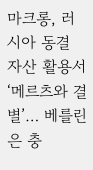마크롱, 러시아 동결 자산 활용서 ‘메르츠와 결별’… 베를린은 충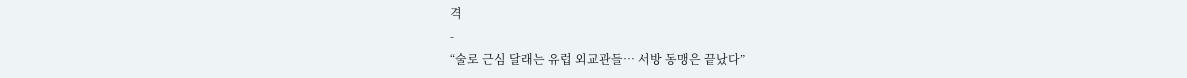격
-
“술로 근심 달래는 유럽 외교관들… 서방 동맹은 끝났다”